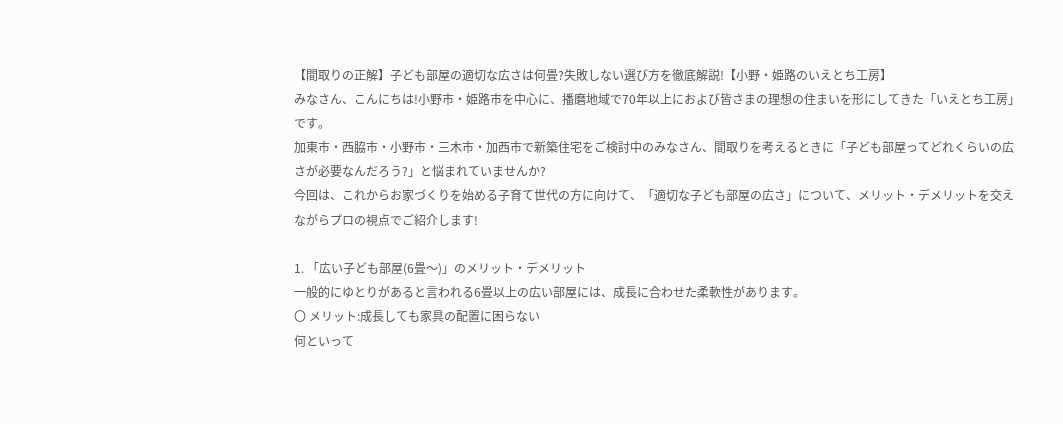【間取りの正解】子ども部屋の適切な広さは何畳?失敗しない選び方を徹底解説!【小野・姫路のいえとち工房】
みなさん、こんにちは!小野市・姫路市を中心に、播磨地域で70年以上におよび皆さまの理想の住まいを形にしてきた「いえとち工房」です。
加東市・西脇市・小野市・三木市・加西市で新築住宅をご検討中のみなさん、間取りを考えるときに「子ども部屋ってどれくらいの広さが必要なんだろう?」と悩まれていませんか?
今回は、これからお家づくりを始める子育て世代の方に向けて、「適切な子ども部屋の広さ」について、メリット・デメリットを交えながらプロの視点でご紹介します!

1. 「広い子ども部屋(6畳〜)」のメリット・デメリット
一般的にゆとりがあると言われる6畳以上の広い部屋には、成長に合わせた柔軟性があります。
〇 メリット:成長しても家具の配置に困らない
何といって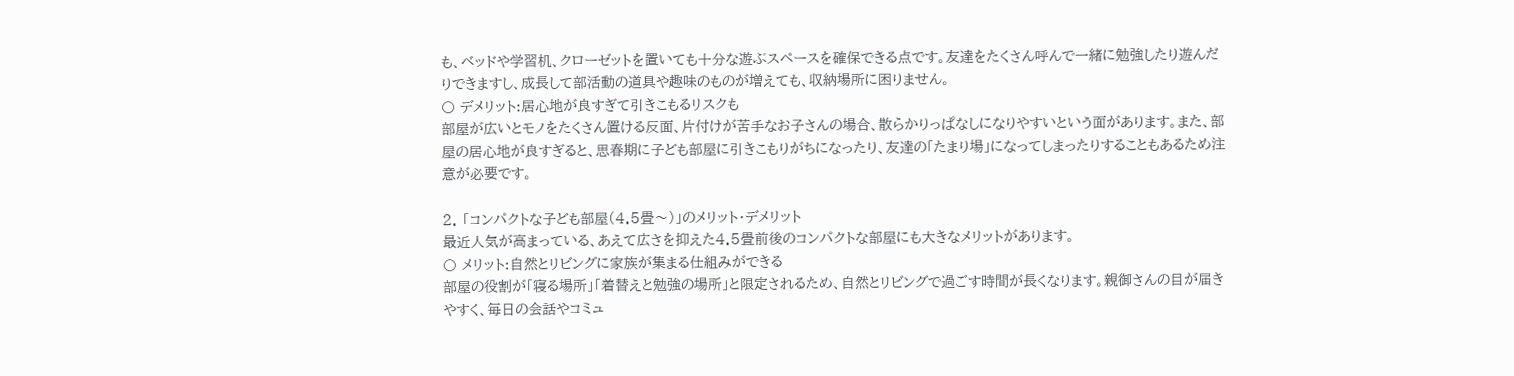も、ベッドや学習机、クローゼットを置いても十分な遊ぶスペースを確保できる点です。友達をたくさん呼んで一緒に勉強したり遊んだりできますし、成長して部活動の道具や趣味のものが増えても、収納場所に困りません。
〇 デメリット:居心地が良すぎて引きこもるリスクも
部屋が広いとモノをたくさん置ける反面、片付けが苦手なお子さんの場合、散らかりっぱなしになりやすいという面があります。また、部屋の居心地が良すぎると、思春期に子ども部屋に引きこもりがちになったり、友達の「たまり場」になってしまったりすることもあるため注意が必要です。

2. 「コンパクトな子ども部屋(4.5畳〜)」のメリット・デメリット
最近人気が高まっている、あえて広さを抑えた4.5畳前後のコンパクトな部屋にも大きなメリットがあります。
〇 メリット:自然とリビングに家族が集まる仕組みができる
部屋の役割が「寝る場所」「着替えと勉強の場所」と限定されるため、自然とリビングで過ごす時間が長くなります。親御さんの目が届きやすく、毎日の会話やコミュ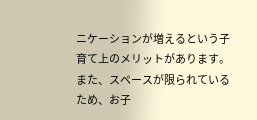ニケーションが増えるという子育て上のメリットがあります。また、スペースが限られているため、お子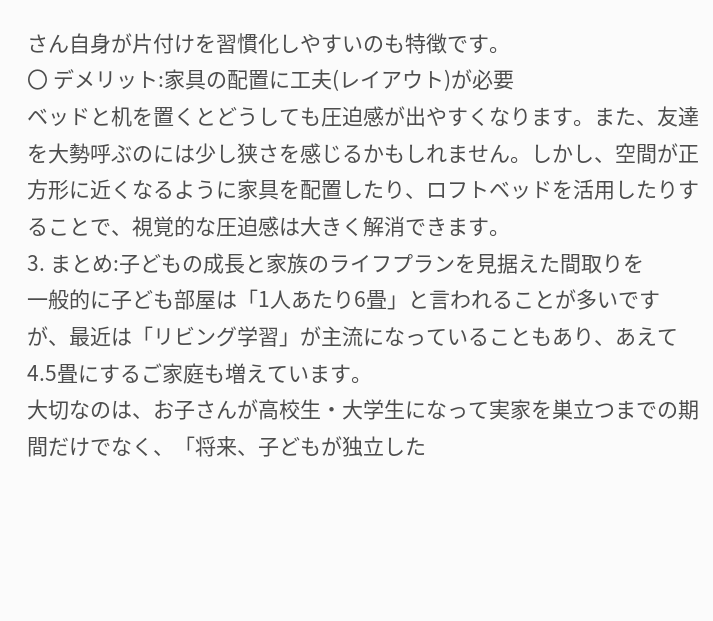さん自身が片付けを習慣化しやすいのも特徴です。
〇 デメリット:家具の配置に工夫(レイアウト)が必要
ベッドと机を置くとどうしても圧迫感が出やすくなります。また、友達を大勢呼ぶのには少し狭さを感じるかもしれません。しかし、空間が正方形に近くなるように家具を配置したり、ロフトベッドを活用したりすることで、視覚的な圧迫感は大きく解消できます。
3. まとめ:子どもの成長と家族のライフプランを見据えた間取りを
一般的に子ども部屋は「1人あたり6畳」と言われることが多いですが、最近は「リビング学習」が主流になっていることもあり、あえて4.5畳にするご家庭も増えています。
大切なのは、お子さんが高校生・大学生になって実家を巣立つまでの期間だけでなく、「将来、子どもが独立した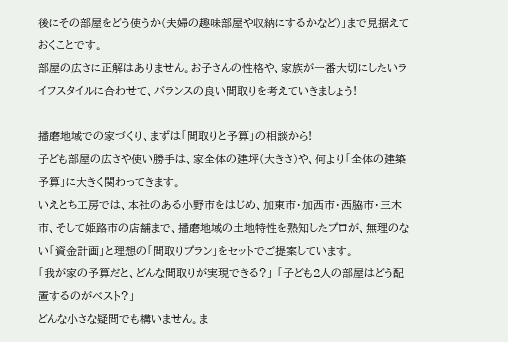後にその部屋をどう使うか(夫婦の趣味部屋や収納にするかなど)」まで見据えておくことです。
部屋の広さに正解はありません。お子さんの性格や、家族が一番大切にしたいライフスタイルに合わせて、バランスの良い間取りを考えていきましょう!

播磨地域での家づくり、まずは「間取りと予算」の相談から!
子ども部屋の広さや使い勝手は、家全体の建坪(大きさ)や、何より「全体の建築予算」に大きく関わってきます。
いえとち工房では、本社のある小野市をはじめ、加東市・加西市・西脇市・三木市、そして姫路市の店舗まで、播磨地域の土地特性を熟知したプロが、無理のない「資金計画」と理想の「間取りプラン」をセットでご提案しています。
「我が家の予算だと、どんな間取りが実現できる?」 「子ども2人の部屋はどう配置するのがベスト?」
どんな小さな疑問でも構いません。ま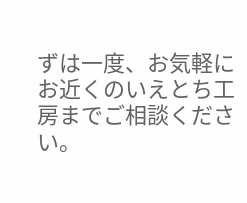ずは一度、お気軽にお近くのいえとち工房までご相談ください。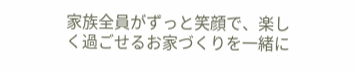家族全員がずっと笑顔で、楽しく過ごせるお家づくりを一緒に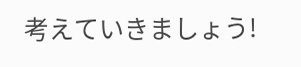考えていきましょう!